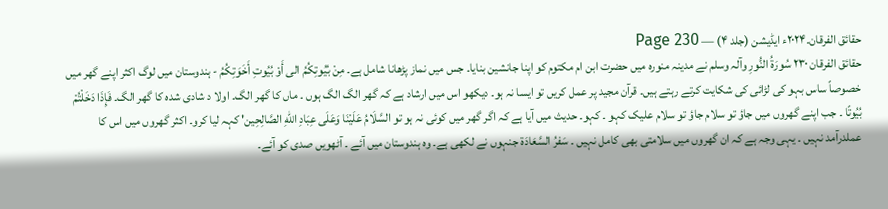حقائق الفرقان۔۲۰۲۴ء ایڈیشن (جلد ۴) — Page 230
حقائق الفرقان ۲۳۰ سُورَةُ النُّورِ وآلہ وسلم نے مدینہ منورہ میں حضرت ابن ام مکتوم کو اپنا جانشین بنایا۔ جس میں نماز پڑھانا شامل ہے۔ مِنْ بُيُوتِكُمُ الى أَوْ بُيُوتِ أَخَوَتِكُمُ - ہندوستان میں لوگ اکثر اپنے گھر میں خصوصاً ساس بہو کی لڑائی کی شکایت کرتے رہتے ہیں۔ قرآن مجید پر عمل کریں تو ایسا نہ ہو۔ دیکھو اس میں ارشاد ہے کہ گھر الگ الگ ہوں ۔ ماں کا گھر الگ۔ اولا د شادی شدہ کا گھر الگ۔ فَإِذَا دَخَلْتُمْ بُيُوتًا ۔ جب اپنے گھروں میں جاؤ تو سلام جاؤ تو سلام علیک کہو ۔ کہو۔ حدیث میں آیا ہے کہ اگر گھر میں کوئی نہ ہو تو السَّلَامُ عَلَيْنَا وَعَلَى عِبَادِ اللهِ الصَّالِحِين' کہہ لیا کرو۔ اکثر گھروں میں اس کا عملدرآمد نہیں ۔ یہی وجہ ہے کہ ان گھروں میں سلامتی بھی کامل نہیں ۔ سَفرُ السَّعَادَة جنہوں نے لکھی ہے۔ وہ ہندوستان میں آئے ۔ آٹھویں صدی کو آئے۔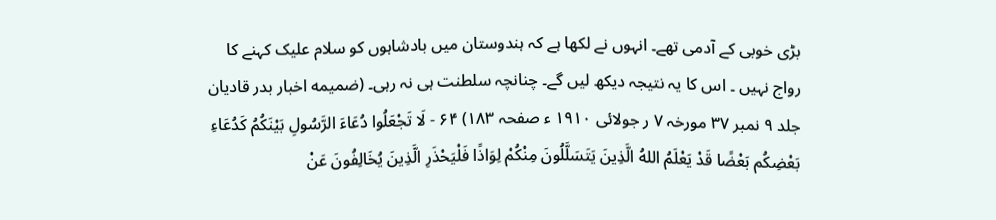بڑی خوبی کے آدمی تھے۔ انہوں نے لکھا ہے کہ ہندوستان میں بادشاہوں کو سلام علیک کہنے کا رواج نہیں ۔ اس کا یہ نتیجہ دیکھ لیں گے۔ چنانچہ سلطنت ہی نہ رہی۔ (ضمیمه اخبار بدر قادیان جلد ۹ نمبر ۳۷ مورخہ ۷ ر جولائی ۱۹۱۰ ء صفحہ ۱۸۳) ۶۴ - لَا تَجْعَلُوا دُعَاءَ الرَّسُولِ بَيْنَكُمُ كَدُعَاءِ بَعْضِكُم بَعْضًا قَدْ يَعْلَمُ اللهُ الَّذِينَ يَتَسَلَّلُونَ مِنْكُمْ لِوَاذًا فَلْيَحْذَرِ الَّذِينَ يُخَالِفُونَ عَنْ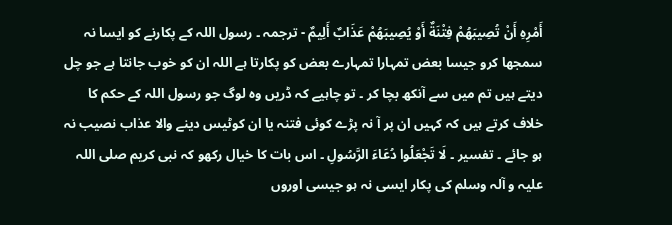أَمْرِهِ أَنْ تُصِيبَهُمْ فِتْنَةٌ أَوْ يُصِيبَهُمْ عَذَابٌ أَلِيمٌ - ترجمہ ۔ رسول اللہ کے پکارنے کو ایسا نہ سمجھا کرو جیسا بعض تمہارا تمہارے بعض کو پکارتا ہے اللہ ان کو خوب جانتا ہے جو چل دیتے ہیں تم میں سے آنکھ بچا کر ۔ تو چاہیے کہ ڈریں وہ لوگ جو رسول اللہ کے حکم کا خلاف کرتے ہیں کہ کہیں ان پر آ نہ پڑے کوئی فتنہ یا ان کوٹیس دینے والا عذاب نصیب نہ ہو جائے ۔ تفسیر ۔ لَا تَجْعَلُوا دُعَاءَ الرَّسُولِ ۔ اس بات کا خیال رکھو کہ نبی کریم صلی اللہ علیہ و آلہ وسلم کی پکار ایسی نہ ہو جیسی اوروں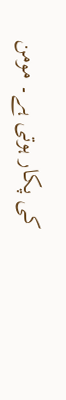کی پکار ہوتی ہے۔ مومن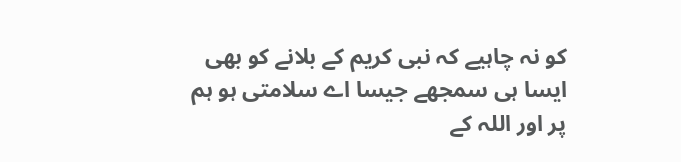کو نہ چاہیے کہ نبی کریم کے بلانے کو بھی ایسا ہی سمجھے جیسا اے سلامتی ہو ہم پر اور اللہ کے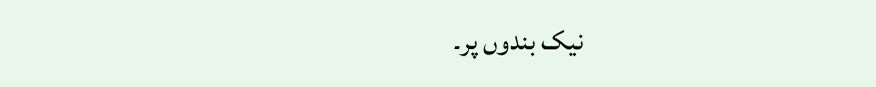نیک بندوں پر۔